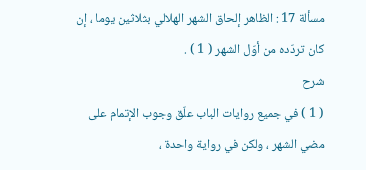مسألة 17 : الظاهر إلحاق الشهر الهلالي بثلاثين يوما ، إن كان تردّده من أوّل الشهر ( 1 ) .
شرح
( 1 ) في جميع روايات الباب علّق وجوب الإتمام على مضي الشهر ، ولكن في رواية واحدة ،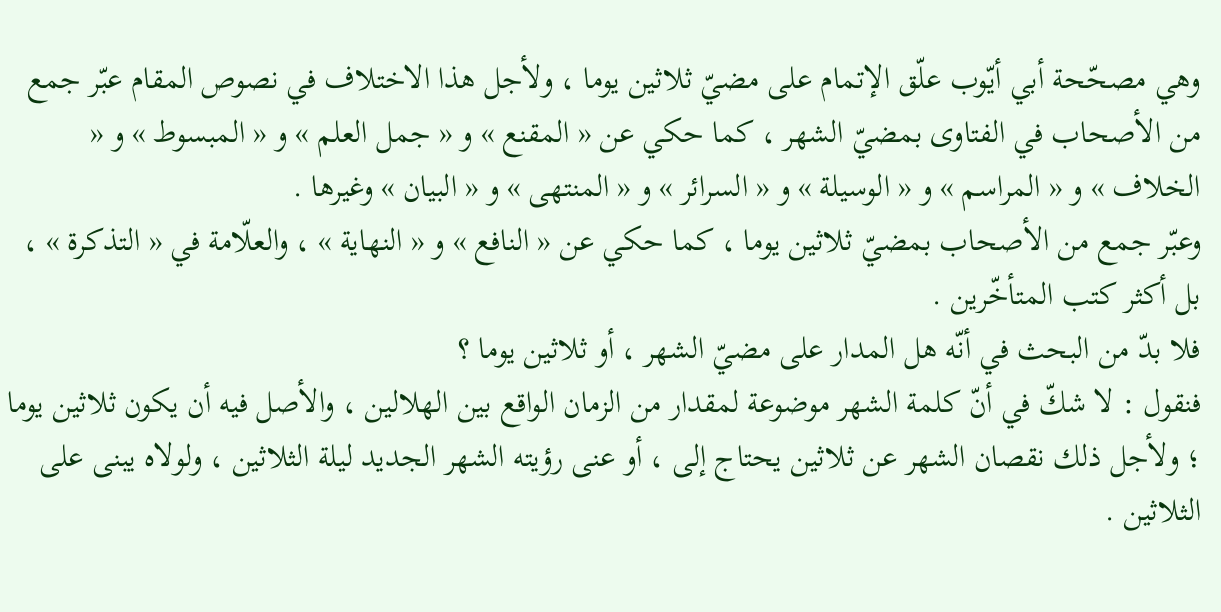وهي مصحّحة أبي أيّوب علّق الإتمام على مضيّ ثلاثين يوما ، ولأجل هذا الاختلاف في نصوص المقام عبّر جمع من الأصحاب في الفتاوى بمضيّ الشهر ، كما حكي عن « المقنع » و « جمل العلم » و « المبسوط » و « الخلاف » و « المراسم » و « الوسيلة » و « السرائر » و « المنتهى » و « البيان » وغيرها .
وعبّر جمع من الأصحاب بمضيّ ثلاثين يوما ، كما حكي عن « النافع » و « النهاية » ، والعلّامة في « التذكرة » ، بل أكثر كتب المتأخّرين .
فلا بدّ من البحث في أنّه هل المدار على مضيّ الشهر ، أو ثلاثين يوما ؟
فنقول : لا شكّ في أنّ كلمة الشهر موضوعة لمقدار من الزمان الواقع بين الهلالين ، والأصل فيه أن يكون ثلاثين يوما ؛ ولأجل ذلك نقصان الشهر عن ثلاثين يحتاج إلى ، أو عنى رؤيته الشهر الجديد ليلة الثلاثين ، ولولاه يبنى على الثلاثين .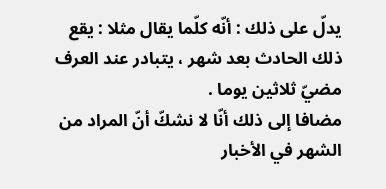يدلّ على ذلك : أنّه كلّما يقال مثلا : يقع ذلك الحادث بعد شهر ، يتبادر عند العرف مضيّ ثلاثين يوما .
مضافا إلى ذلك أنّا لا نشكّ أنّ المراد من الشهر في الأخبار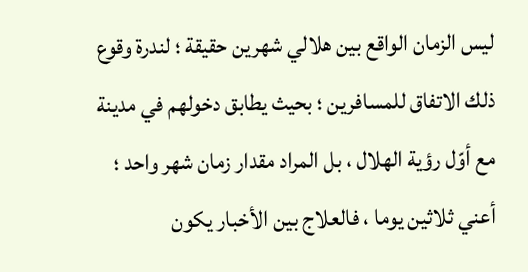ليس الزمان الواقع بين هلالي شهرين حقيقة ؛ لندرة وقوع ذلك الاتفاق للمسافرين ؛ بحيث يطابق دخولهم في مدينة مع أوّل رؤية الهلال ، بل المراد مقدار زمان شهر واحد ؛ أعني ثلاثين يوما ، فالعلاج بين الأخبار يكون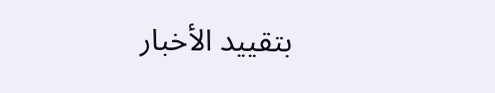بتقييد الأخبار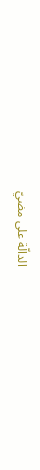الدالّة على مضيّ